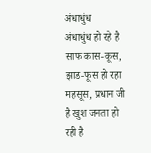अंधाधुंध
अंधाधुंध हो रहे है साफ कास-कूस, झाड-फूस हो रहा महसूस, प्रधान जी है खुश जनता हो रही है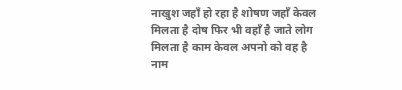नाखुश जहाँ हो रहा है शोषण जहाँ केवल मिलता है दोष फिर भी वहाँ है जाते लोग मिलता है काम केवल अपनो को वह है नाम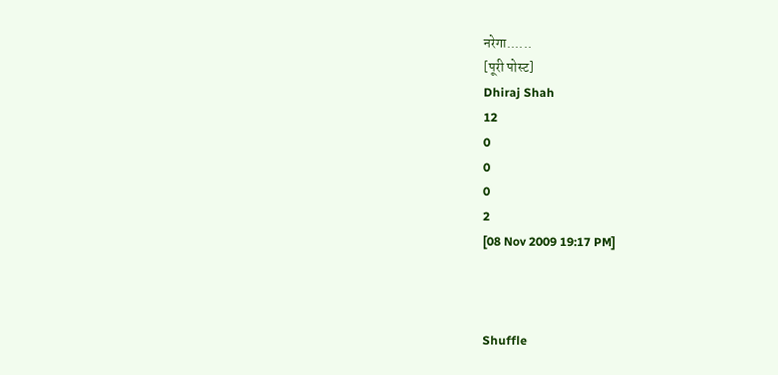नरेगा......
[पूरी पोस्ट]
Dhiraj Shah
12
0
0
0
2
[08 Nov 2009 19:17 PM]



Shuffle